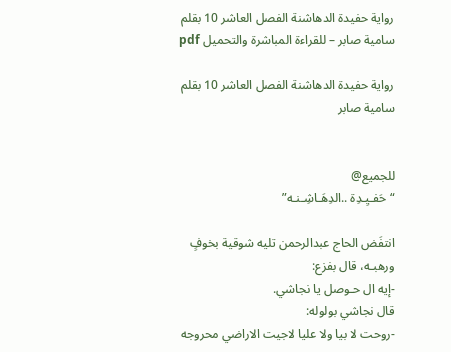رواية حفيدة الدهاشنة الفصل العاشر 10 بقلم سامية صابر – للقراءة المباشرة والتحميل pdf

رواية حفيدة الدهاشنة الفصل العاشر 10 بقلم سامية صابر


للجميع@
“حَفـيِـدِة ..الدِهَـاشِـنـه”

انتفَض الحاج عبدالرحمن تليه شوقية بخوفٍ ورهبـه، قال بفزع:
-إيه ال حـوصل يا نجاشي.
قال نجاشي بولوله:
-روحت لا بيا ولا عليا لاجيت الاراضي محروجه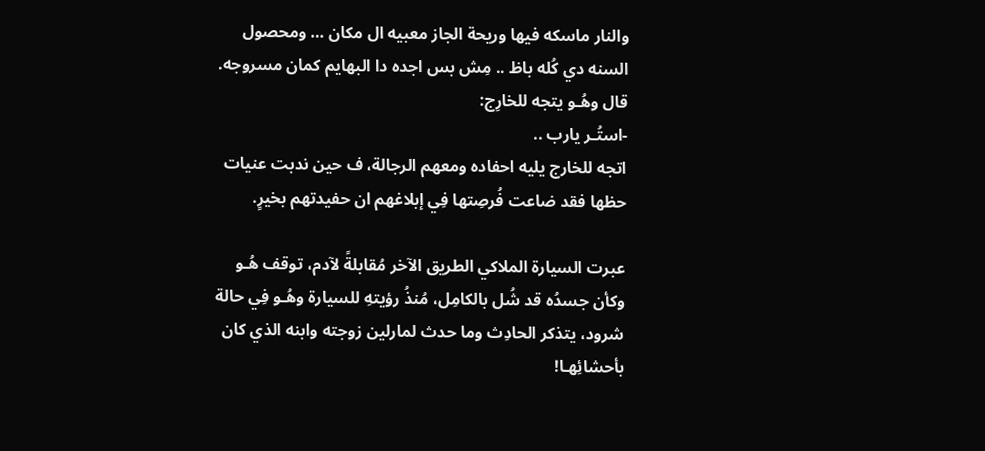والنار ماسكه فيها وريحة الجاز معبيه ال مكان … ومحصول السنه دي كُله باظ .. مِش بس اجده دا البهايم كمان مسروجه.
قال وهُـو يتجه للخارِج:
-استُـر يارب ..
اتجه للخارج يليه احفاده ومعهم الرجالة، ف حين ندبت عنيات حظها فقد ضاعت فُرصِتها فِي إبلاغهم ان حفيدتهم بخيرٍ.

عبرت السيارة الملاكي الطريق الآخر مُقابلةً لآدم، توقف هُـو وكأن جسدُه قد شُل بالكامِل، مُنذُ رؤيتهِ للسيارة وهُـو فِي حالة شرود، يتذكر الحادِث وما حدث لمارلين زوجته وابنه الذي كان بأحشائِهـا!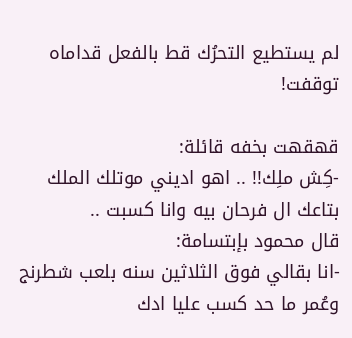لم يستطيع التحرُك قط بالفعل قداماه توقفت!

قهقهت بخفه قائلة:
-كِش ملِك!! .. اهو اديني موتلك الملك بتاعك ال فرحان بيه وانا كسبت ..
قال محمود بإبتسامة:
-انا بقالي فوق الثلاثين سنه بلعب شطرنج وعُمر ما حد كسب عليا ادك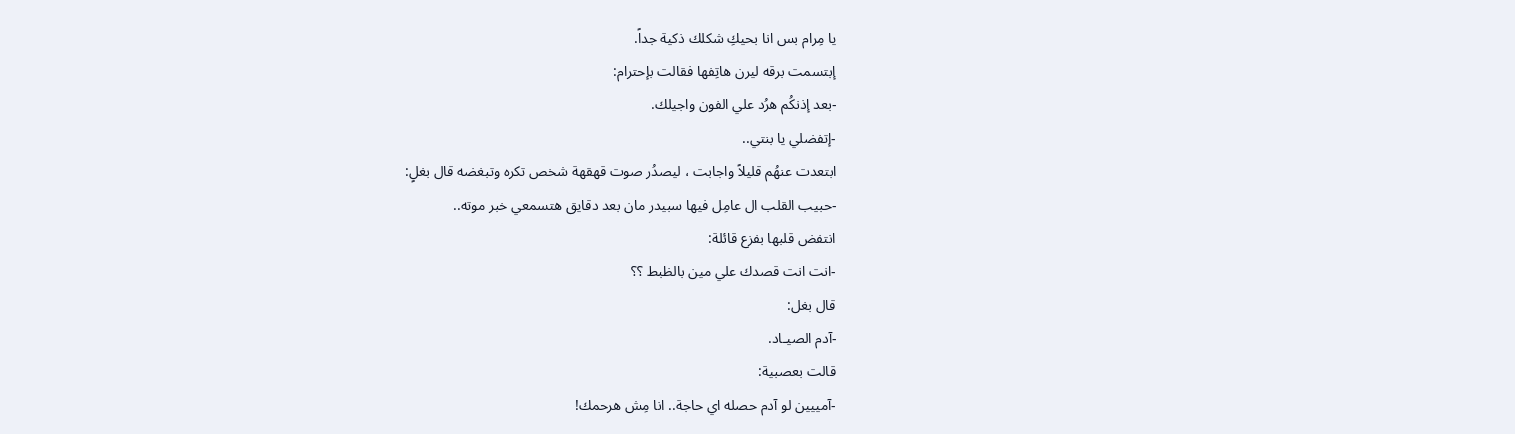يا مِرام بس انا بحيكِ شكلك ذكية جداً.
إبتسمت برقه ليرن هاتِفها فقالت بإحترام:
-بعد إذنكُم هرُد علي الفون واجيلك.
-إتفضلي يا بنتي..
ابتعدت عنهُم قليلاً واجابت ، ليصدُر صوت قهقهة شخص تكره وتبغضه قال بغلٍ:
-حبيب القلب ال عامِل فيها سبيدر مان بعد دقايق هتسمعي خبر موته..
انتفض قلبها بفزع قائلة:
-انت انت قصدك علي مين بالظبط ؟؟
قال بغل:
-آدم الصيـاد.
قالت بعصبية:
-آمييين لو آدم حصله اي حاجة.. انا مِش هرحمك!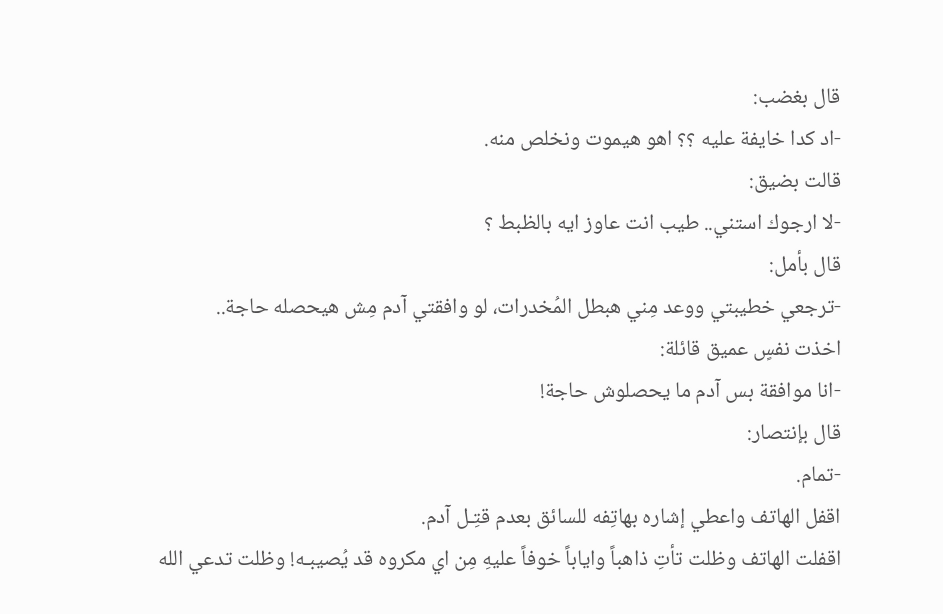قال بغضب:
-اد كدا خايفة عليه ؟؟ اهو هيموت ونخلص منه.
قالت بضيق:
-لا ارجوك استني.. طيب انت عاوز ايه بالظبط ؟
قال بأمل:
-ترجعي خطيبتي ووعد مِني هبطل المُخدرات، لو وافقتي آدم مِش هيحصله حاجة..
اخذت نفسٍ عميق قائلة:
-انا موافقة بس آدم ما يحصلوش حاجة!
قال بإنتصار:
-تمام.
اقفل الهاتف واعطي إشاره بهاتِفه للسائق بعدم قتِـل آدم.
اقفلت الهاتف وظلت تأتِ ذاهباً واياباً خوفاً عليهِ مِن اي مكروه قد يُصيبـه! وظلت تدعي الله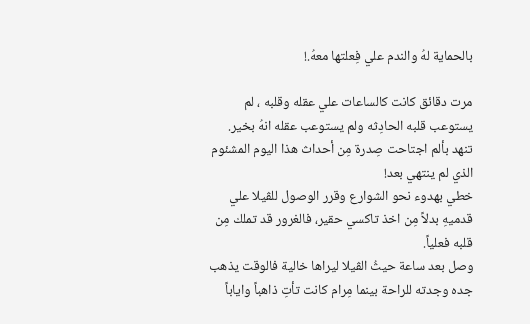بالحماية لهُ والندم علي فِعلتها معهُ.!

مرت دقائق كانت كالساعات علي عقله وقلبه ، لم يستوعب قلبه الحادِثه ولم يستوعب عقله انهُ بخير.
تنهد بألم اجتاحت صِدرة مِن أحداث هذا اليوم المشئوم الذي لم ينتهي بعد!
خطي بهدوء نحو الشوارع وقرر الوصول للڤيلا علي قدميهِ بدلاً مِن اخذ تاكسي حقير، فالغرور قد تملك مِن قلبه فعلياً.
وصل بعد ساعة حيثُ الڤيلا ليراها خالية فالوقت يذهب جده وجدته للراحة بينما مِرام كانت تأتِ ذاهباً واياباً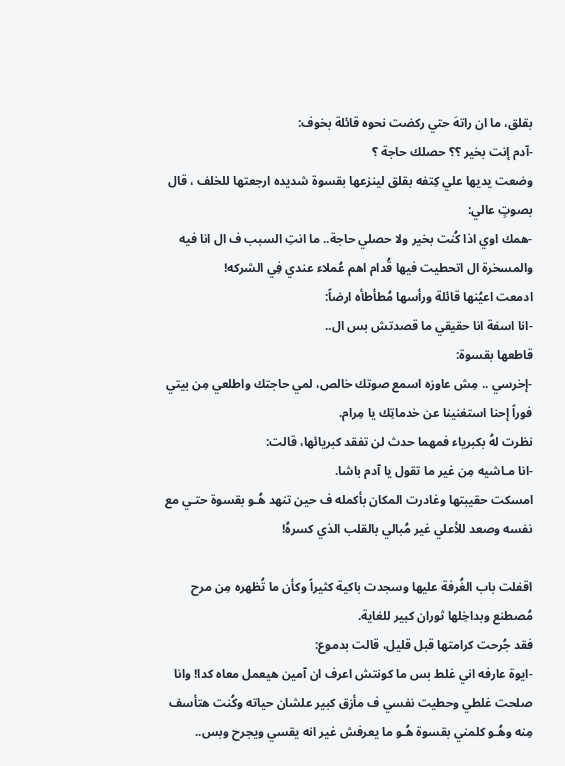بقلق، ما ان راتهَ حتي ركضت نحوه قائلة بخوف:
-آدم إنت بخير ؟؟ حصلك حاجة ؟
وضعت يديها علي كِتفه بقلق لينزعها بقسوة شديده ارجعتها للخلف ، قال بصوتٍ عالي:
-همك اوي اذا كُنت بخير ولا حصلي حاجة.. ما انتِ السبب ف ال انا فيه والمسخرة ال اتحطيت فيها قُدام اهم عُملاء عندي فِي الشركه!
ادمعت اعيُنها قائلة ورأسها مُطأطأه ارضاً:
-انا اسفة انا حقيقي ما قصدتش بس ال..
قاطعها بقسوة:
-إخرسي .. مِش عاوزه اسمع صوتك خالص، لمي حاجتك واطلعي مِن بيتي فوراً إحنا استغنينا عن خدماتِك يا مِرام.
نظرت لهُ بكبرياء فمهما حدث لن تفقد كبريائها، قالت:
-انا مـاشيه مِن غير ما تقول يا آدم باشا.
امسكت حقيبتها وغادرت المكان بأكمله ف حين تنهد هُـو بقسوة حتـي مع نفسه وصعد للأعلي غير مُبالي بالقلب الذي كسرهُ!

اقفلت باب الغُرفة عليها وسجدت باكية كثيراً وكأن ما تُظهره مِن مرح مُصطنع وبداخِلها ثوران كبير للغاية.
فقد جُرحت كرامتها قبل قليل، قالت بدموع:
-ايوة عارفه اني غلط بس ما كونتش اعرف ان آمين هيعمل معاه كدا! وانا صلحت غلطي وحطيت نفسي ف مأزق كبير علشان حياته وكُنت هتأسف مِنه وهُـو كلمني بقسوة هُـو ما يعرفش غير انه يقسي ويجرح وبس..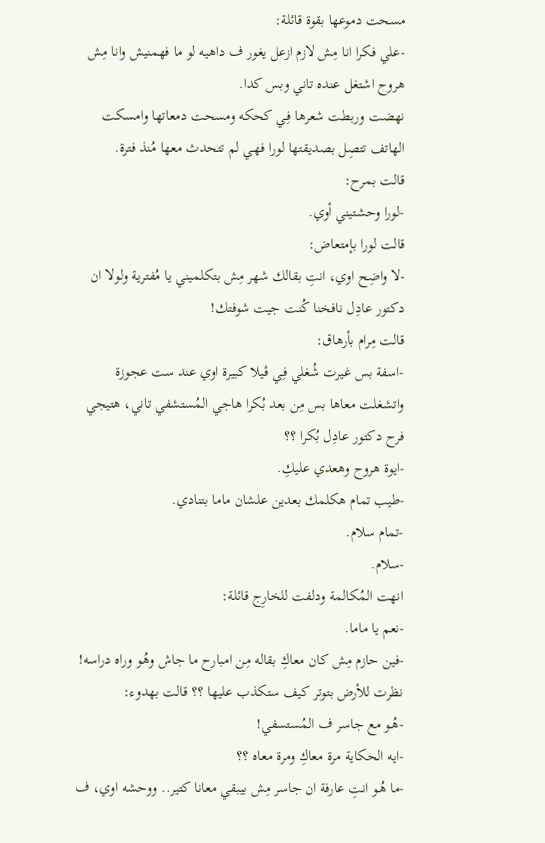مسحت دموعها بقوة قائلة:
-علي فكرا انا مِش لازم ازعل يغور ف داهيه لو ما فهمنيش وانا مِش هروح اشتغل عنده تاني وبس كدا.
نهضت وربطت شعرها فِـي كحكه ومسحت دمعاتها وامسكت الهاتف تتصِل بصديقتها لورا فهـي لم تتحدث معها مُنذ فترة.
قالت بمرح:
-لورا وحشتيني أوي.
قالت لورا بإمتعاض:
-لا واضِح اوي، انتِ بقالك شهر مِش بتكلميني يا مُفترية ولولا ان دكتور عادِل نافخنا كُنت جيت شوفتك!
قالت مِرام بأرهاق:
-اسفة بس غيرت شُغلي فِـي ڤيلا كبيرة اوي عند ست عجوزة واتشغلت معاها بس مِن بعد بُكرا هاجي المُستشفي تاني، هتيجي فرح دكتور عادِل بُكرا ؟؟
-ايوة هروح وهعدي عليكِ.
-طيب تمام هكلمك بعدين علشان ماما بتنادي.
-تمام سلام.
-سلام.
انهت المُكالمة ودلفت للخارِج قائلة:
-نعم يا ماما.
-فين حازم مِش كان معاكِ بقاله مِن امبارح ما جاش وهُـو وراه دراسه!
نظرت للأرض بتوتر كيف ستكذب عليها ؟؟ قالت بهدوء:
-هُـو مع جاسر ف المُستسفي!
-ايه الحكاية مرة معاكِ ومرة معاه ؟؟
-ما هُـو انتِ عارفة ان جاسر مِش بيبقي معانا كتير.. ووحشه اوي، ف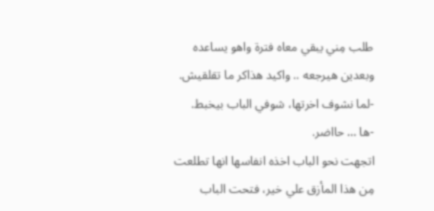طلب مِني يبقي معاه فترة واهو يساعده وبعدين هيرجعه .. واكيد هذاكر ما تقلقيش.
-لما نشوف اخرتها، شوفي الباب بيخبط.
-ها … حااضر.
اتجهت نحو الباب اخذه انفاسها انها تطلعت مِن هذا المأزق علي خير، فتحت الباب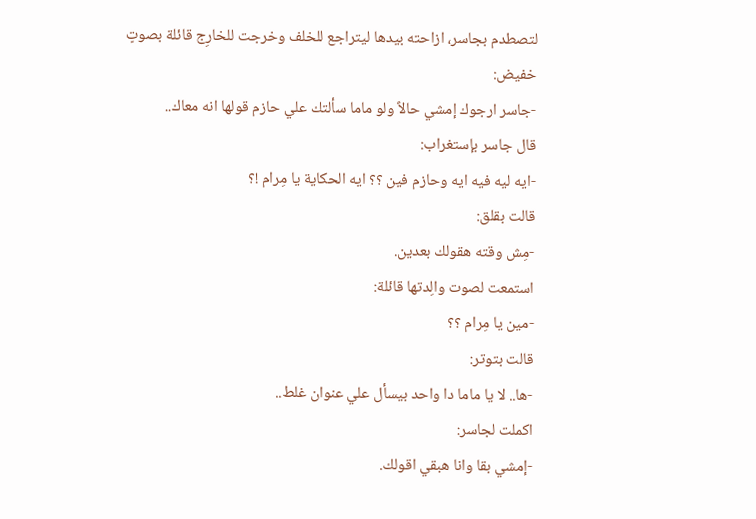لتصطدم بجاسر، ازاحته بيدها ليتراجع للخلف وخرجت للخارِج قائلة بصوتٍ خفيض:
-جاسر ارجوك إمشي حالاً ولو ماما سألتك علي حازم قولها انه معاك..
قال جاسر بإستغراب:
-ايه ليه فيه ايه وحازم فين ؟؟ ايه الحكاية يا مِرام !؟
قالت بقلق:
-مِش وقته هقولك بعدين.
استمعت لصوت والِدتها قائلة:
-مين يا مِرام ؟؟
قالت بتوتر:
-ها.. لا يا ماما دا واحد بيسأل علي عنوان غلط..
اكملت لجاسر:
-إمشي بقا وانا هبقي اقولك.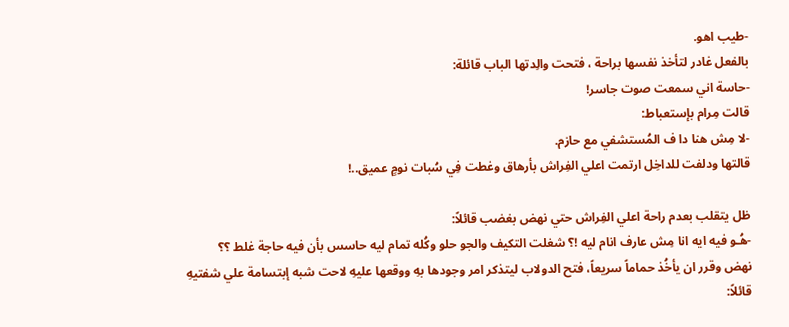-طيب اهو.
بالفعل غادر لتأخذ نفسها براحة ، فتحت والِدتها الباب قائلة:
-حاسة اني سمعت صوت جاسر!
قالت مِرام بإستعباط:
-لا مِش هنا دا ف المُستشفي مع حازم.
قالتها ودلفت للداخِل ارتمت اعلي الفِراش بأرهاق وغطت فِي سُبات نومٍ عميق..!

ظل يتقلب بعدم راحة اعلي الفِراش حتي نهض بغضب قائلاً:
-هُـو فيه ايه انا مِش عارف انام ليه !؟ شغلت التكيف والجو حلو وكُله تمام ليه حاسس بأن فيه حاجة غلط ؟؟
نهض وقرر ان يأخُذ حماماً سريعاً، فتح الدولاب ليتذكر امر وجودها بهِ ووقعها عليهِ لاحت شبه إبتسامة علي شفتيهِ قائلاً: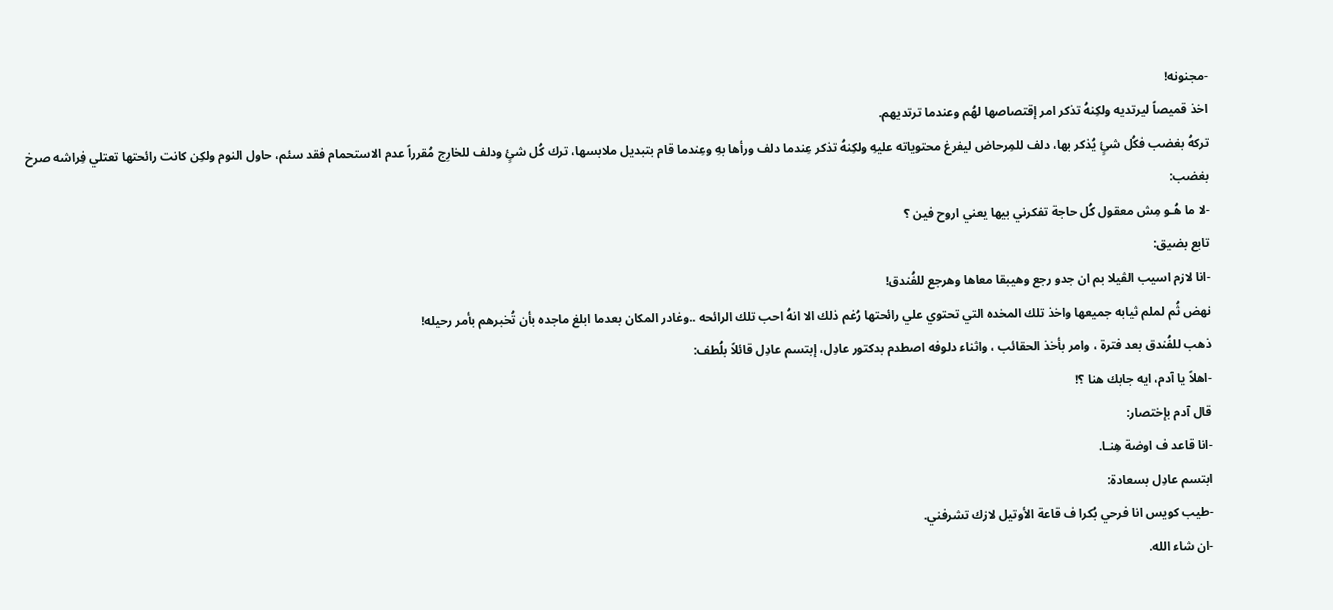-مجنونه!
اخذ قميصاً ليرتديه ولكِنهُ تذكر امر إقتصاصها لهُم وعندما ترتديهم.
تركهُ بغضب فكُل شئٍ يُذكر بها، دلف للمِرحاض ليفرغ محتوياته عليهِ ولكِنهُ تذكر عِندما دلف ورأها بهِ وعِندما قام بتبديل ملابسها، ترك كُل شئٍ ودلف للخارِج مُقرراً عدم الاستحمام فقد سئم، حاول النوم ولكِن كانت رائحتها تعتلي فِراشه صرخ بغضب:
-لا ما هُـو مِش معقول كُل حاجة تفكرني بيها يعني اروح فين ؟
تابع بضيق:
-انا لازم اسيب الڤيلا بم ان جدو رجع وهيبقا معاها وهرجع للفُندق!
نهض ثُم لملم ثيابه جميعها واخذ تلك المخده التي تحتوي علي رائحتها رُغم ذلك الا انهُ احب تلك الرائحه ..وغادر المكان بعدما ابلغ ماجده بأن تُخبرهم بأمر رحيله!
ذهب للفُندق بعد فترة ، وامر بأخذ الحقائب ، واثناء دلوفه اصطدم بدكتور عادِل، إبتسم عادِل قائلاً بلُطف:
-اهلاً يا آدم، ايه جابك هنا ؟!
قال آدم بإختصار:
-انا قاعد ف اوضة هِنـا.
ابتسم عادِل بسعادة:
-طيب كويس انا فرحي بُكرا ف قاعة الأوتيل لازك تشرفني.
-ان شاء الله.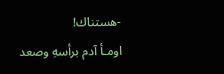-هستناك!
اومـأ آدم برأسهِ وصعد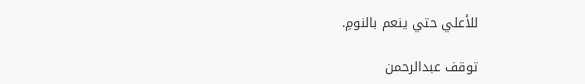للأعلي حتي ينعم بالنومِ.

توقف عبدالرحمن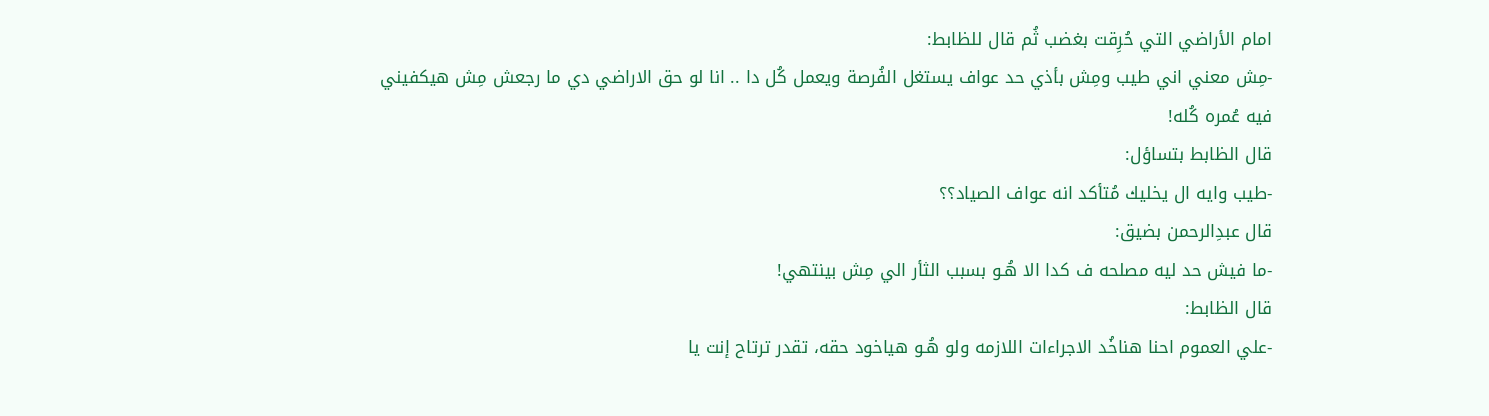امام الأراضي التي حُرِقت بغضب ثُم قال للظابط:
-مِش معني اني طيب ومِش بأذي حد عواف يستغل الفُرصة ويعمل كُل دا .. انا لو حق الاراضي دي ما رجعش مِش هيكفيني فيه عُمره كُله!
قال الظابط بتساؤل:
-طيب وايه ال يخليك مُتأكد انه عواف الصياد؟؟
قال عبدِالرحمن بضيق:
-ما فيش حد ليه مصلحه ف كدا الا هُـو بسبب الثأر الي مِش بينتهي!
قال الظابط:
-علي العموم احنا هناخُد الاجراءات اللازمه ولو هُـو هياخود حقه، تقدر ترتاح إنت يا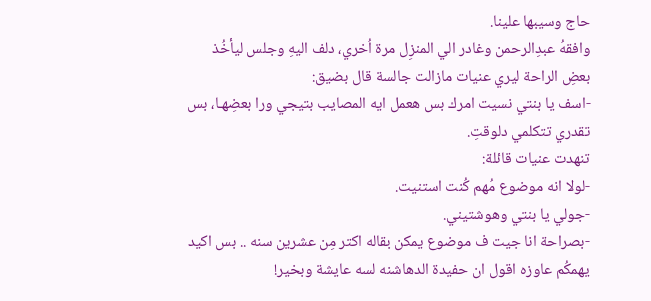حاج وسيبها علينا.
وافقهُ عبدِالرحمن وغادر الي المنزِل مرة اُخري، دلف اليهِ وجلس ليأخُذ بعضِ الراحة ليري عنيات مازالت جالسة قال بضيق:
-اسف يا بنتي نسيت امرك بس هعمل ايه المصايب بتيجي ورا بعضِهـا، بس تقدري تتكلمي دلوقتِ.
تنهدت عنيات قائلة:
-لولا انه موضوع مُهم كُنت استنيت.
-جولي يا بنتي وهوشتيني.
-بصراحة انا جيت ف موضوع يمكن بقاله اكتر مِن عشرين سنه .. بس اكيد يهمكُم عاوزه اقول ان حفيدة الدهاشنه لسه عايشة وبخير!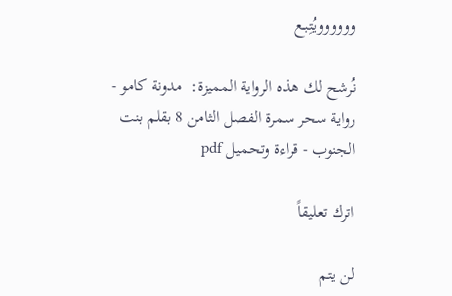وووووويُتِبـع

نُرشح لك هذه الرواية المميزة:  مدونة كامو - رواية سحر سمرة الفصل الثامن 8 بقلم بنت الجنوب - قراءة وتحميل pdf

اترك تعليقاً

لن يتم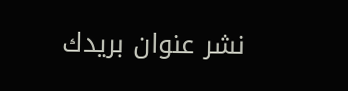نشر عنوان بريدك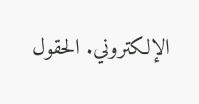الإلكتروني. الحقول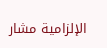الإلزامية مشار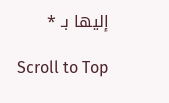إليها بـ *

Scroll to Top